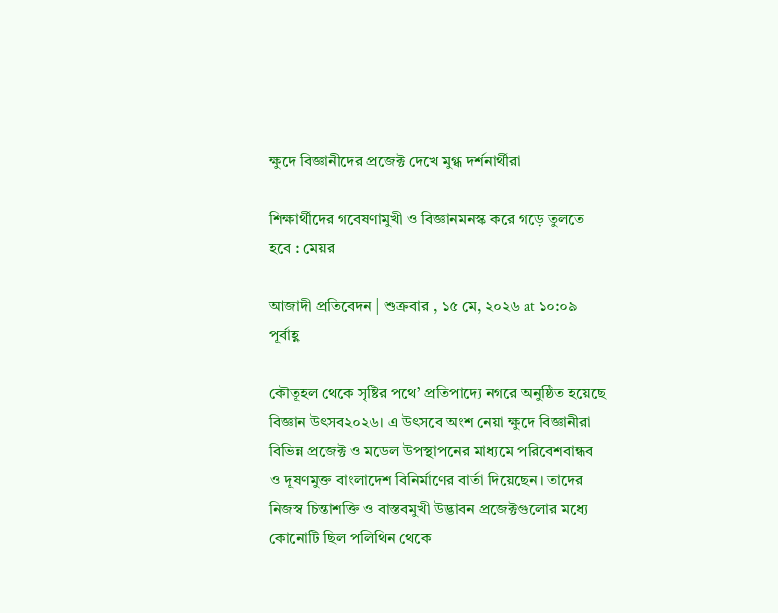ক্ষুদে বিজ্ঞানীদের প্রজেক্ট দেখে মুগ্ধ দর্শনার্থীরা

শিক্ষার্থীদের গবেষণামুখী ও বিজ্ঞানমনস্ক করে গড়ে তুলতে হবে : মেয়র

আজাদী প্রতিবেদন | শুক্রবার , ১৫ মে, ২০২৬ at ১০:০৯ পূর্বাহ্ণ

কৌতূহল থেকে সৃষ্টির পথে’ প্রতিপাদ্যে নগরে অনুষ্ঠিত হয়েছে বিজ্ঞান উৎসব২০২৬। এ উৎসবে অংশ নেয়া ক্ষুদে বিজ্ঞানীরা বিভিন্ন প্রজেক্ট ও মডেল উপস্থাপনের মাধ্যমে পরিবেশবান্ধব ও দূষণমুক্ত বাংলাদেশ বিনির্মাণের বার্তা দিয়েছেন। তাদের নিজস্ব চিন্তাশক্তি ও বাস্তবমুখী উদ্ভাবন প্রজেক্টগুলোর মধ্যে কোনোটি ছিল পলিথিন থেকে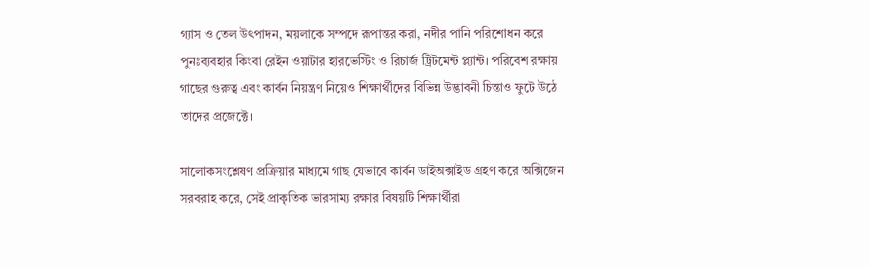গ্যাস ও তেল উৎপাদন, ময়লাকে সম্পদে রূপান্তর করা, নদীর পানি পরিশোধন করে পুনঃব্যবহার কিংবা রেইন ওয়াটার হারভেস্টিং ও রিচার্জ ট্রিটমেন্ট প্ল্যান্ট। পরিবেশ রক্ষায় গাছের গুরুত্ব এবং কার্বন নিয়ন্ত্রণ নিয়েও শিক্ষার্থীদের বিভিন্ন উদ্ভাবনী চিন্তাও ফুটে উঠে তাদের প্রজেক্টে।

সালোকসংশ্লেষণ প্রক্রিয়ার মাধ্যমে গাছ যেভাবে কার্বন ডাইঅক্সাইড গ্রহণ করে অক্সিজেন সরবরাহ করে, সেই প্রাকৃতিক ভারসাম্য রক্ষার বিষয়টি শিক্ষার্থীরা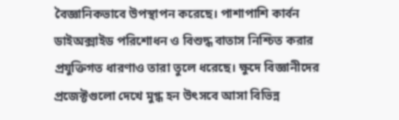বৈজ্ঞানিকভাবে উপস্থাপন করেছে। পাশাপাশি কার্বন ডাইঅক্সাইড পরিশোধন ও বিশুদ্ধ বাতাস নিশ্চিত করার প্রযুক্তিগত ধারণাও তারা তুলে ধরেছে। ক্ষুদে বিজ্ঞানীদের প্রজেক্টগুলো দেখে মুগ্ধ হন উৎসবে আসা বিভিন্ন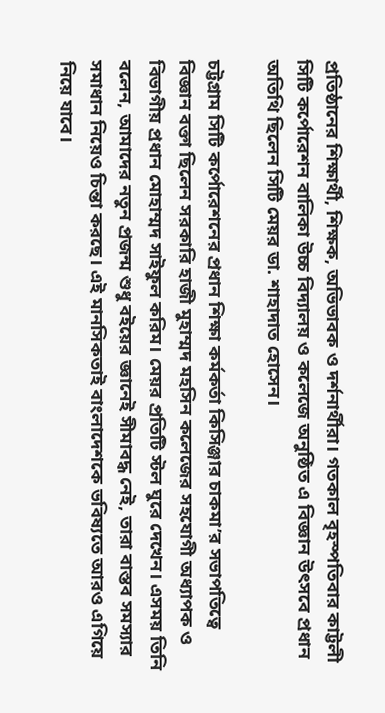প্রতিষ্ঠানের শিক্ষার্থী, শিক্ষক, অভিভাবক ও দর্শনার্থীরা। গতকাল বৃহস্পতিবার কাট্টলী সিটি কর্পোরেশন বালিকা উচ্চ বিদ্যালয় ও কলেজে অনুষ্ঠিত এ বিজ্ঞান উৎসবে প্রধান অতিথি ছিলেন সিটি মেয়র ডা. শাহাদাত হোসেন।

চট্টগ্রাম সিটি কর্পোরেশনের প্রধান শিক্ষা কর্মকর্তা কিসিঞ্জার চাকমা’র সভাপতিত্বে বিজ্ঞান বক্তা ছিলেন সরকারি হাজী মুহাম্মদ মহসিন কলেজের সহযোগী অধ্যাপক ও বিভাগীয় প্রধান মোহাম্মদ সাইফুল করিম। মেয়র প্রতিটি স্টল ঘুরে দেখেন। এসময় তিনি বলেন, আমাদের নতুন প্রজন্ম শুধু বইয়ের জ্ঞানেই সীমাবদ্ধ নেই, তারা বাস্তব সমস্যার সমাধান নিয়েও চিন্তা করছে। এই মানসিকতাই বাংলাদেশকে ভবিষ্যতে আরও এগিয়ে নিয়ে যাবে।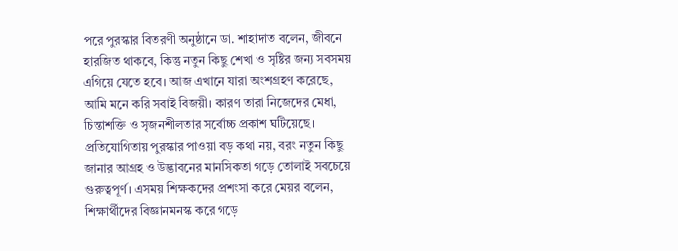পরে পুরস্কার বিতরণী অনুষ্ঠানে ডা. শাহাদাত বলেন, জীবনে হারজিত থাকবে, কিন্তু নতুন কিছু শেখা ও সৃষ্টির জন্য সবসময় এগিয়ে যেতে হবে। আজ এখানে যারা অংশগ্রহণ করেছে, আমি মনে করি সবাই বিজয়ী। কারণ তারা নিজেদের মেধা, চিন্তাশক্তি ও সৃজনশীলতার সর্বোচ্চ প্রকাশ ঘটিয়েছে। প্রতিযোগিতায় পুরস্কার পাওয়া বড় কথা নয়, বরং নতুন কিছু জানার আগ্রহ ও উদ্ভাবনের মানসিকতা গড়ে তোলাই সবচেয়ে গুরুত্বপূর্ণ। এসময় শিক্ষকদের প্রশংসা করে মেয়র বলেন, শিক্ষার্থীদের বিজ্ঞানমনস্ক করে গড়ে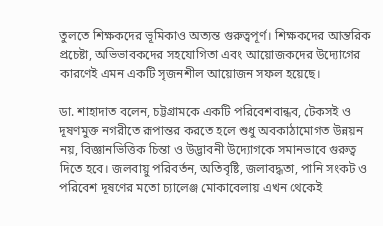তুলতে শিক্ষকদের ভূমিকাও অত্যন্ত গুরুত্বপূর্ণ। শিক্ষকদের আন্তরিক প্রচেষ্টা, অভিভাবকদের সহযোগিতা এবং আয়োজকদের উদ্যোগের কারণেই এমন একটি সৃজনশীল আয়োজন সফল হয়েছে।

ডা. শাহাদাত বলেন, চট্টগ্রামকে একটি পরিবেশবান্ধব, টেকসই ও দূষণমুক্ত নগরীতে রূপান্তর করতে হলে শুধু অবকাঠামোগত উন্নয়ন নয়, বিজ্ঞানভিত্তিক চিন্তা ও উদ্ভাবনী উদ্যোগকে সমানভাবে গুরুত্ব দিতে হবে। জলবায়ু পরিবর্তন, অতিবৃষ্টি, জলাবদ্ধতা, পানি সংকট ও পরিবেশ দূষণের মতো চ্যালেঞ্জ মোকাবেলায় এখন থেকেই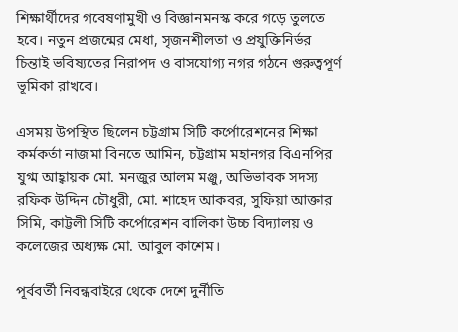শিক্ষার্থীদের গবেষণামুখী ও বিজ্ঞানমনস্ক করে গড়ে তুলতে হবে। নতুন প্রজন্মের মেধা, সৃজনশীলতা ও প্রযুক্তিনির্ভর চিন্তাই ভবিষ্যতের নিরাপদ ও বাসযোগ্য নগর গঠনে গুরুত্বপূর্ণ ভূমিকা রাখবে।

এসময় উপস্থিত ছিলেন চট্টগ্রাম সিটি কর্পোরেশনের শিক্ষা কর্মকর্তা নাজমা বিনতে আমিন, চট্টগ্রাম মহানগর বিএনপির যুগ্ম আহ্বায়ক মো. মনজুর আলম মঞ্জু, অভিভাবক সদস্য রফিক উদ্দিন চৌধুরী, মো. শাহেদ আকবর, সুফিয়া আক্তার সিমি, কাট্টলী সিটি কর্পোরেশন বালিকা উচ্চ বিদ্যালয় ও কলেজের অধ্যক্ষ মো. আবুল কাশেম।

পূর্ববর্তী নিবন্ধবাইরে থেকে দেশে দুর্নীতি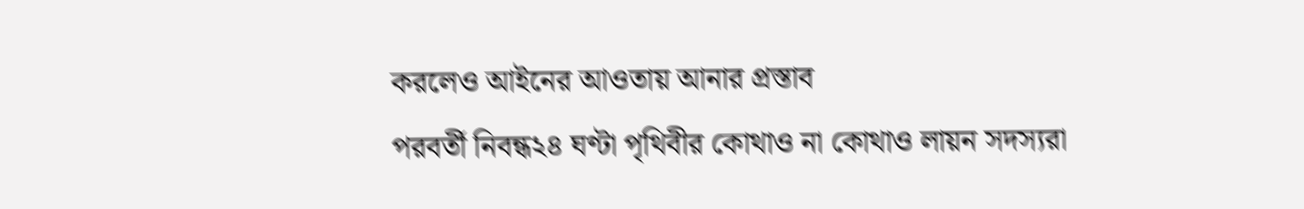করলেও আইনের আওতায় আনার প্রস্তাব
পরবর্তী নিবন্ধ২৪ ঘণ্টা পৃথিবীর কোথাও না কোথাও লায়ন সদস্যরা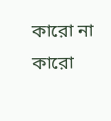কারো না কারো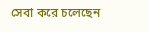সেবা করে চলেছেন